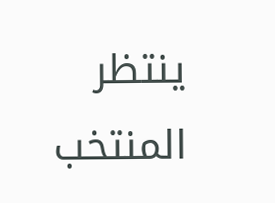ينتظر المنتخب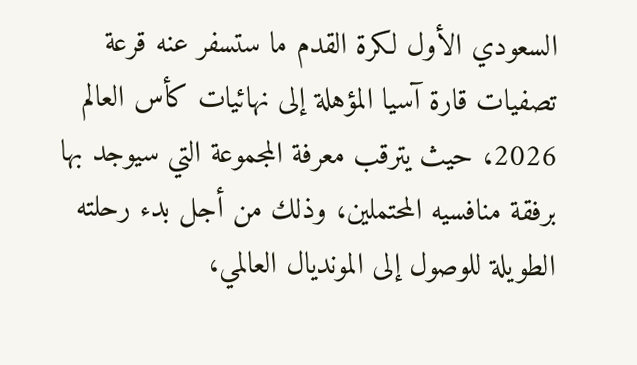السعودي الأول لكرة القدم ما ستسفر عنه قرعة تصفيات قارة آسيا المؤهلة إلى نهائيات كأس العالم 2026، حيث يترقب معرفة المجموعة التي سيوجد بها برفقة منافسيه المحتملين، وذلك من أجل بدء رحلته الطويلة للوصول إلى المونديال العالمي،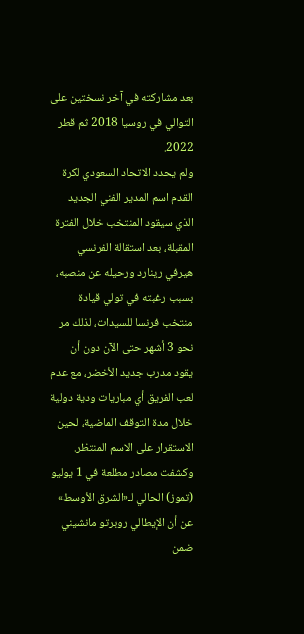بعد مشاركته في آخر نسختين على التوالي في روسيا 2018 ثم قطر 2022.
ولم يحدد الاتحاد السعودي لكرة القدم اسم المدير الفني الجديد الذي سيقود المنتخب خلال الفترة المقبلة، بعد استقالة الفرنسي هيرفي رينارد ورحيله عن منصبه، بسبب رغبته في تولي قيادة منتخب فرنسا للسيدات، لذلك مر نحو 3 أشهر حتى الآن دون أن يقود مدرب جديد الأخضر، مع عدم لعب الفريق أي مباريات ودية دولية خلال مدة التوقف الماضية، لحين الاستقرار على الاسم المنتظر.
وكشفت مصادر مطلعة في 1 يوليو (تموز) الحالي لـ«الشرق الأوسط» عن أن الإيطالي روبرتو مانشيني ضمن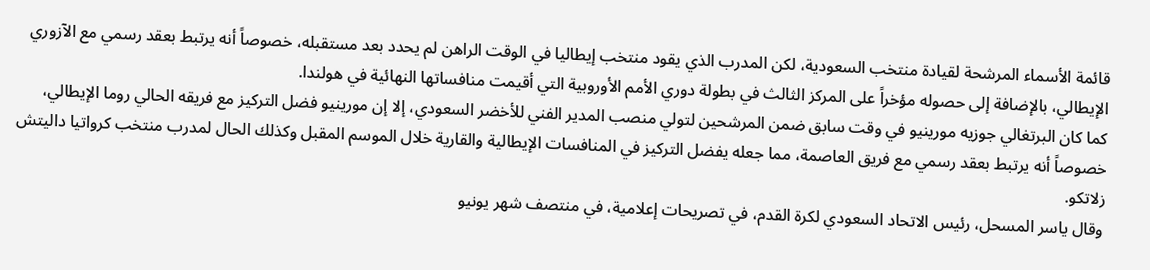قائمة الأسماء المرشحة لقيادة منتخب السعودية، لكن المدرب الذي يقود منتخب إيطاليا في الوقت الراهن لم يحدد بعد مستقبله، خصوصاً أنه يرتبط بعقد رسمي مع الآزوري الإيطالي، بالإضافة إلى حصوله مؤخراً على المركز الثالث في بطولة دوري الأمم الأوروبية التي أقيمت منافساتها النهائية في هولندا.
كما كان البرتغالي جوزيه مورينيو في وقت سابق ضمن المرشحين لتولي منصب المدير الفني للأخضر السعودي، إلا إن مورينيو فضل التركيز مع فريقه الحالي روما الإيطالي، خصوصاً أنه يرتبط بعقد رسمي مع فريق العاصمة، مما جعله يفضل التركيز في المنافسات الإيطالية والقارية خلال الموسم المقبل وكذلك الحال لمدرب منتخب كرواتيا داليتش زلاتكو.
وقال ياسر المسحل، رئيس الاتحاد السعودي لكرة القدم، في تصريحات إعلامية، في منتصف شهر يونيو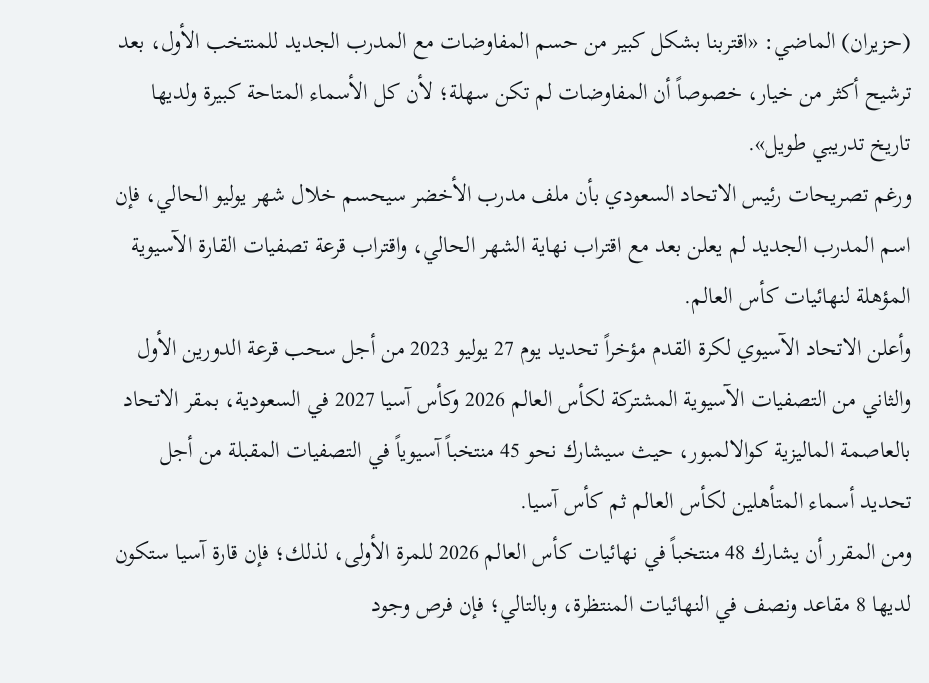(حزيران) الماضي: «اقتربنا بشكل كبير من حسم المفاوضات مع المدرب الجديد للمنتخب الأول، بعد ترشيح أكثر من خيار، خصوصاً أن المفاوضات لم تكن سهلة؛ لأن كل الأسماء المتاحة كبيرة ولديها تاريخ تدريبي طويل».
ورغم تصريحات رئيس الاتحاد السعودي بأن ملف مدرب الأخضر سيحسم خلال شهر يوليو الحالي، فإن اسم المدرب الجديد لم يعلن بعد مع اقتراب نهاية الشهر الحالي، واقتراب قرعة تصفيات القارة الآسيوية المؤهلة لنهائيات كأس العالم.
وأعلن الاتحاد الآسيوي لكرة القدم مؤخراً تحديد يوم 27 يوليو 2023 من أجل سحب قرعة الدورين الأول والثاني من التصفيات الآسيوية المشتركة لكأس العالم 2026 وكأس آسيا 2027 في السعودية، بمقر الاتحاد بالعاصمة الماليزية كوالالمبور، حيث سيشارك نحو 45 منتخباً آسيوياً في التصفيات المقبلة من أجل تحديد أسماء المتأهلين لكأس العالم ثم كأس آسيا.
ومن المقرر أن يشارك 48 منتخباً في نهائيات كأس العالم 2026 للمرة الأولى، لذلك؛ فإن قارة آسيا ستكون لديها 8 مقاعد ونصف في النهائيات المنتظرة، وبالتالي؛ فإن فرص وجود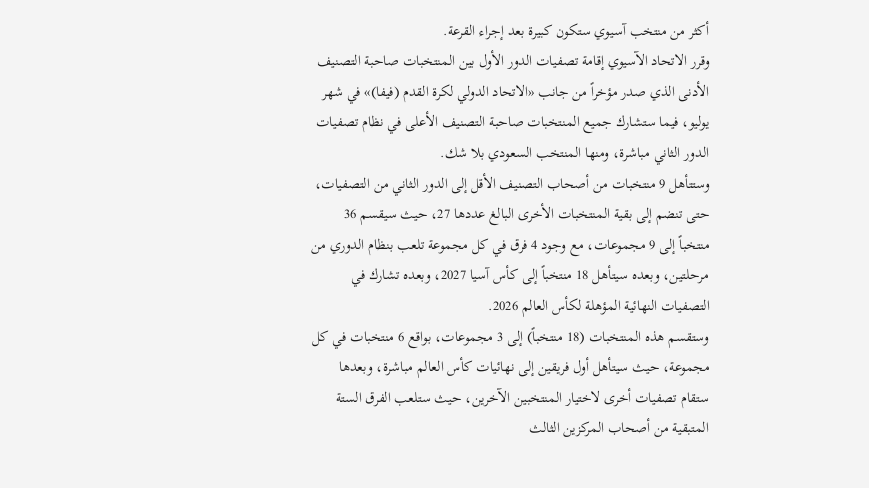أكثر من منتخب آسيوي ستكون كبيرة بعد إجراء القرعة.
وقرر الاتحاد الآسيوي إقامة تصفيات الدور الأول بين المنتخبات صاحبة التصنيف الأدنى الذي صدر مؤخراً من جانب «الاتحاد الدولي لكرة القدم (فيفا)» في شهر يوليو، فيما ستشارك جميع المنتخبات صاحبة التصنيف الأعلى في نظام تصفيات الدور الثاني مباشرة، ومنها المنتخب السعودي بلا شك.
وستتأهل 9 منتخبات من أصحاب التصنيف الأقل إلى الدور الثاني من التصفيات، حتى تنضم إلى بقية المنتخبات الأخرى البالغ عددها 27، حيث سيقسم 36 منتخباً إلى 9 مجموعات، مع وجود 4 فرق في كل مجموعة تلعب بنظام الدوري من مرحلتين، وبعده سيتأهل 18 منتخباً إلى كأس آسيا 2027، وبعده تشارك في التصفيات النهائية المؤهلة لكأس العالم 2026.
وستقسم هذه المنتخبات (18 منتخباً) إلى 3 مجموعات، بواقع 6 منتخبات في كل مجموعة، حيث سيتأهل أول فريقين إلى نهائيات كأس العالم مباشرة، وبعدها ستقام تصفيات أخرى لاختيار المنتخبين الآخرين، حيث ستلعب الفرق الستة المتبقية من أصحاب المركزين الثالث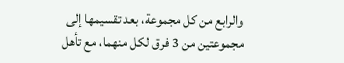والرابع من كل مجموعة، بعد تقسيمها إلى مجموعتين من 3 فرق لكل منهما، مع تأهل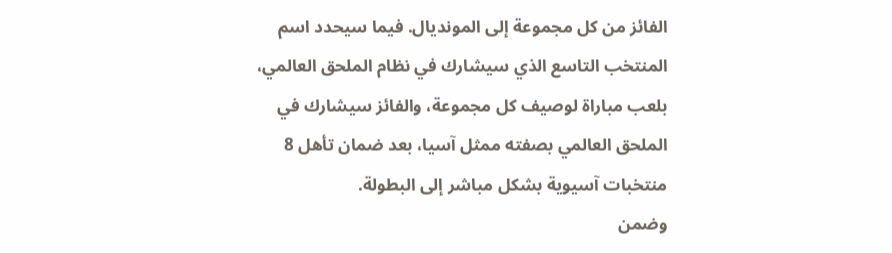الفائز من كل مجموعة إلى المونديال. فيما سيحدد اسم المنتخب التاسع الذي سيشارك في نظام الملحق العالمي، بلعب مباراة لوصيف كل مجموعة، والفائز سيشارك في الملحق العالمي بصفته ممثل آسيا، بعد ضمان تأهل 8 منتخبات آسيوية بشكل مباشر إلى البطولة.
وضمن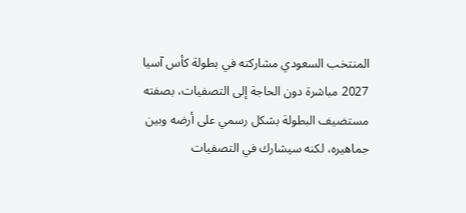المنتخب السعودي مشاركته في بطولة كأس آسيا 2027 مباشرة دون الحاجة إلى التصفيات، بصفته مستضيف البطولة بشكل رسمي على أرضه وبين جماهيره، لكنه سيشارك في التصفيات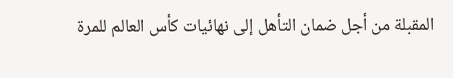المقبلة من أجل ضمان التأهل إلى نهائيات كأس العالم للمرة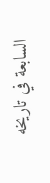السابعة في تاريخه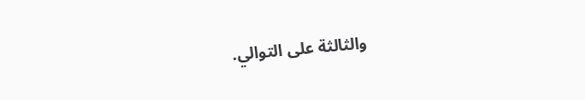والثالثة على التوالي.